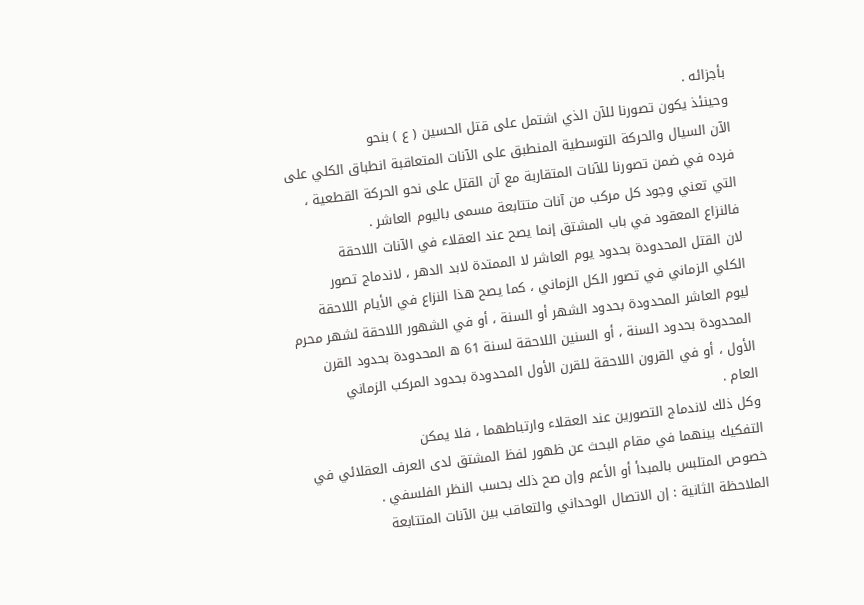بأجزائه .
وحينئذ يكون تصورنا للآن الذي اشتمل على قتل الحسين ( ع ) بنحو
الآن السيال والحركة التوسطية المنطبق على الآنات المتعاقبة انطباق الكلي على
فرده في ضمن تصورنا للآنات المتقاربة مع آن القتل على نحو الحركة القطعية ،
التي تعني وجود كل مركب من آنات متتابعة مسمى باليوم العاشر .
فالنزاع المعقود في باب المشتق إنما يصح عند العقلاء في الآنات اللاحقة
لان القتل المحدودة بحدود يوم العاشر لا الممتدة لابد الدهر ، لاندماج تصور
الكلي الزماني في تصور الكل الزماني ، كما يصح هذا النزاع في الأيام اللاحقة
ليوم العاشر المحدودة بحدود الشهر أو السنة ، أو في الشهور اللاحقة لشهر محرم
المحدودة بحدود السنة ، أو السنين اللاحقة لسنة 61 ه المحدودة بحدود القرن
الأول ، أو في القرون اللاحقة للقرن الأول المحدودة بحدود المركب الزماني
العام .
وكل ذلك لاندماج التصورين عند العقلاء وارتباطهما ، فلا يمكن
التفكيك بينهما في مقام البحث عن ظهور لفظ المشتق لدى العرف العقلائي في
خصوص المتلبس بالمبدأ أو الأعم وإن صح ذلك بحسب النظر الفلسفي .
الملاحظة الثانية : إن الاتصال الوحداني والتعاقب بين الآنات المتتابعة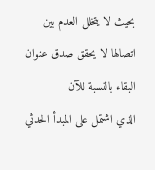بحيث لا يتخلل العدم بين اتصالها لا يحقق صدق عنوان البقاء بالنسبة للآن
الذي اشتمل على المبدأ الحدثي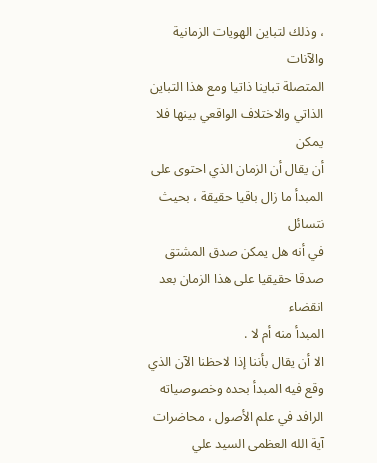، وذلك لتباين الهويات الزمانية والآنات
المتصلة تباينا ذاتيا ومع هذا التباين الذاتي والاختلاف الواقعي بينها فلا يمكن
أن يقال أن الزمان الذي احتوى على المبدأ ما زال باقيا حقيقة ، بحيث نتسائل
في أنه هل يمكن صدق المشتق صدقا حقيقيا على هذا الزمان بعد انقضاء
المبدأ منه أم لا .
الا أن يقال بأننا إذا لاحظنا الآن الذي وقع فيه المبدأ بحده وخصوصياته
الرافد في علم الأصول ، محاضرات آية الله العظمى السيد علي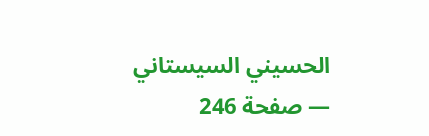الحسيني السيستاني — صفحة 246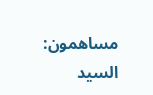مساهمون: السيد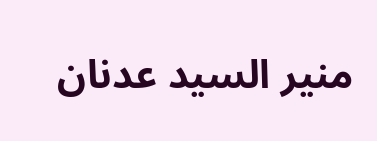منير السيد عدنان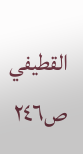القطيفي
ص٢٤٦